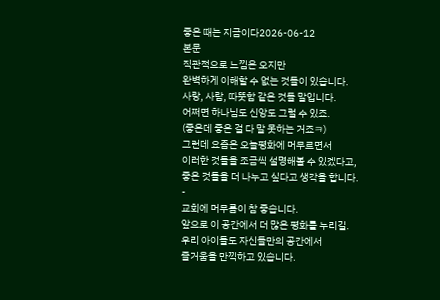좋은 때는 지금이다2026-06-12
본문
직관적으로 느낌은 오지만
완벽하게 이해할 수 없는 것들이 있습니다.
사랑, 사람, 따뜻함 같은 것들 말입니다.
어쩌면 하나님도 신앙도 그럴 수 있죠.
(좋은데 좋은 걸 다 말 못하는 거죠ㅋ)
그런데 요즘은 오늘평화에 머무르면서
이러한 것들을 조금씩 설명해볼 수 있겠다고,
좋은 것들을 더 나누고 싶다고 생각을 합니다.
-
교회에 머무름이 참 좋습니다.
앞으로 이 공간에서 더 많은 평화를 누리길.
우리 아이들도 자신들만의 공간에서
즐거움을 만끽하고 있습니다.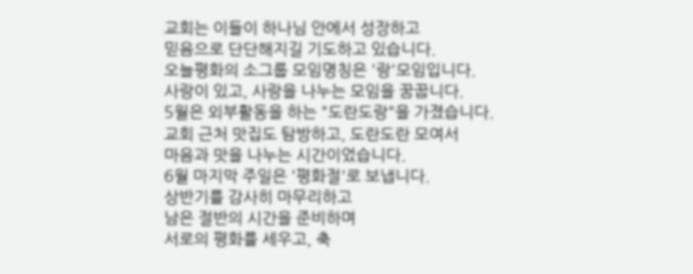교회는 이들이 하나님 안에서 성장하고
믿음으로 단단해지길 기도하고 있습니다.
오늘평화의 소그룹 모임명칭은 '랑'모임입니다.
사랑이 있고, 사랑을 나누는 모임을 꿈꿉니다.
5월은 외부활동을 하는 "도란도랑"을 가졌습니다.
교회 근처 맛집도 탐방하고, 도란도란 모여서
마음과 맛을 나누는 시간이었습니다.
6월 마지막 주일은 '평화절'로 보냅니다.
상반기를 감사히 마무리하고
남은 절반의 시간을 준비하며
서로의 평화를 세우고, 축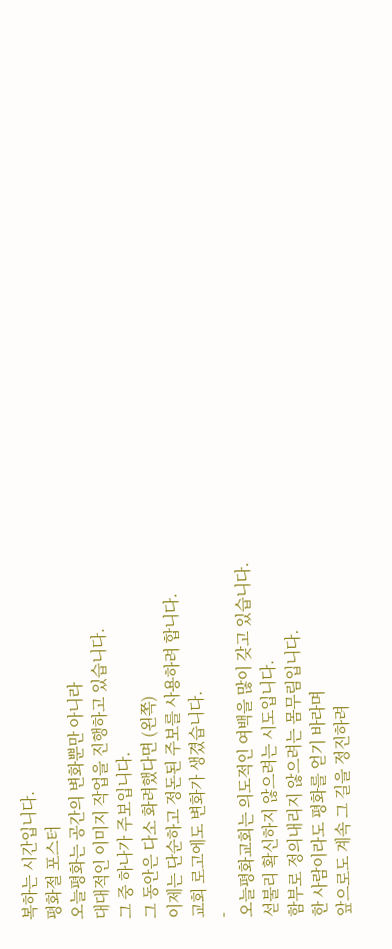복하는 시간입니다.
평화절 포스터
오늘평화는 공간의 변화뿐만 아니라
대대적인 이미지 작업을 진행하고 있습니다.
그 중 하나가 주보입니다.
그 동안은 다소 화려했다면 (왼쪽)
이제는 단순하고 정돈된 주보를 사용하려 합니다.
교회 로고에도 변화가 생겼습니다.
-
오늘평화교회는 의도적인 여백을 많이 갖고 있습니다.
섣불리 확신하지 않으려는 시도입니다.
함부로 정의내리지 않으려는 몸무림입니다.
한 사람이라도 평화를 얻기 바라며
앞으로도 계속 그 길을 정진하려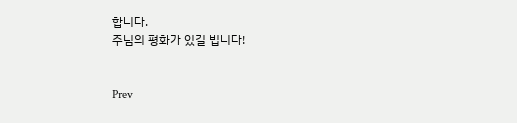합니다.
주님의 평화가 있길 빕니다!


Prev